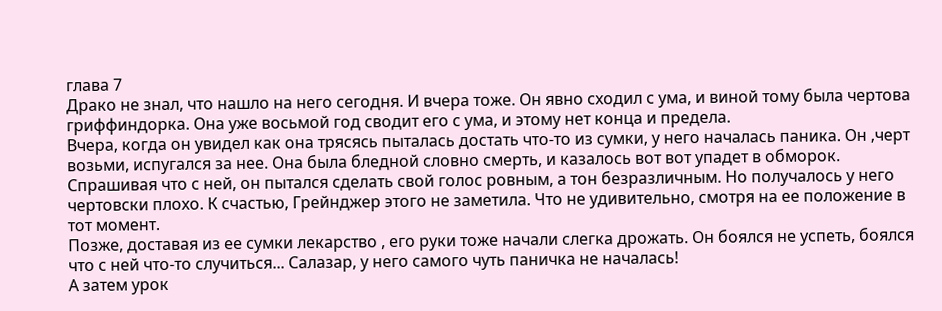глава 7
Драко не знал, что нашло на него сегодня. И вчера тоже. Он явно сходил с ума, и виной тому была чертова гриффиндорка. Она уже восьмой год сводит его с ума, и этому нет конца и предела.
Вчера, когда он увидел как она трясясь пыталась достать что-то из сумки, у него началась паника. Он ,черт возьми, испугался за нее. Она была бледной словно смерть, и казалось вот вот упадет в обморок. Спрашивая что с ней, он пытался сделать свой голос ровным, а тон безразличным. Но получалось у него чертовски плохо. К счастью, Грейнджер этого не заметила. Что не удивительно, смотря на ее положение в тот момент.
Позже, доставая из ее сумки лекарство , его руки тоже начали слегка дрожать. Он боялся не успеть, боялся что с ней что-то случиться... Салазар, у него самого чуть паничка не началась!
А затем урок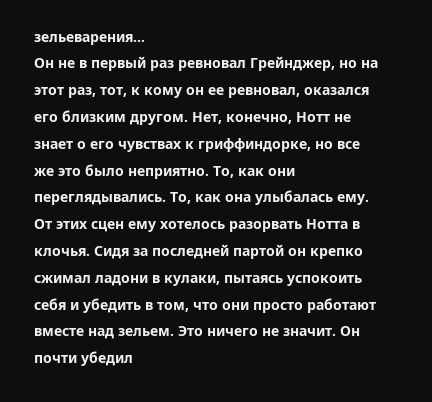зельеварения...
Он не в первый раз ревновал Грейнджер, но на этот раз, тот, к кому он ее ревновал, оказался его близким другом. Нет, конечно, Нотт не знает о его чувствах к гриффиндорке, но все же это было неприятно. То, как они переглядывались. То, как она улыбалась ему. От этих сцен ему хотелось разорвать Нотта в клочья. Сидя за последней партой он крепко сжимал ладони в кулаки, пытаясь успокоить себя и убедить в том, что они просто работают вместе над зельем. Это ничего не значит. Он почти убедил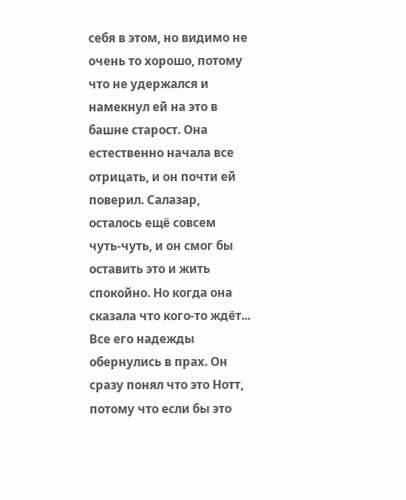себя в этом, но видимо не очень то хорошо, потому что не удержался и намекнул ей на это в башне старост. Она естественно начала все отрицать, и он почти ей поверил. Салазар, осталось ещё совсем чуть-чуть, и он смог бы оставить это и жить спокойно. Но когда она сказала что кого-то ждёт... Все его надежды обернулись в прах. Он сразу понял что это Нотт, потому что если бы это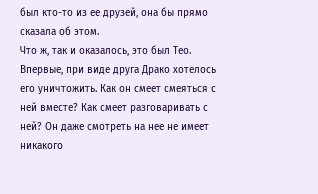был кто-то из ее друзей, она бы прямо сказала об этом.
Что ж, так и оказалось, это был Тео. Впервые, при виде друга Драко хотелось его уничтожить. Как он смеет смеяться с ней вместе? Как смеет разговаривать с ней? Он даже смотреть на нее не имеет никакого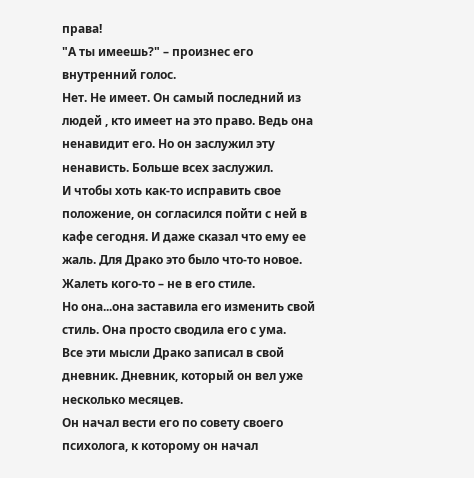права!
"А ты имеешь?" – произнес его внутренний голос.
Нет. Не имеет. Он самый последний из людей , кто имеет на это право. Ведь она ненавидит его. Но он заслужил эту ненависть. Больше всех заслужил.
И чтобы хоть как-то исправить свое положение, он согласился пойти с ней в кафе сегодня. И даже сказал что ему ее жаль. Для Драко это было что-то новое. Жалеть кого-то – не в его стиле.
Но она...она заставила его изменить свой стиль. Она просто сводила его с ума.
Все эти мысли Драко записал в свой дневник. Дневник, который он вел уже несколько месяцев.
Он начал вести его по совету своего психолога, к которому он начал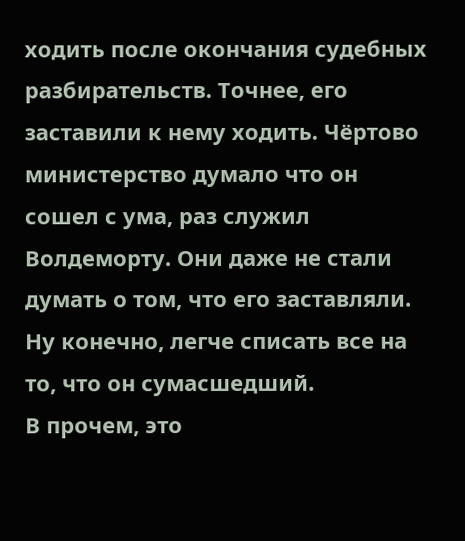ходить после окончания судебных разбирательств. Точнее, его заставили к нему ходить. Чёртово министерство думало что он сошел с ума, раз служил Волдеморту. Они даже не стали думать о том, что его заставляли. Ну конечно, легче списать все на то, что он сумасшедший.
В прочем, это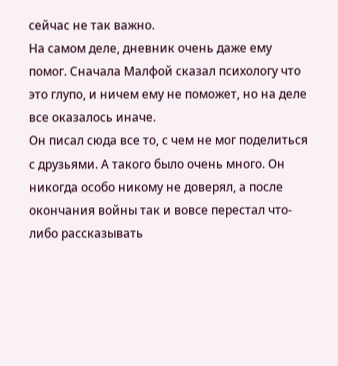сейчас не так важно.
На самом деле, дневник очень даже ему помог. Сначала Малфой сказал психологу что это глупо, и ничем ему не поможет, но на деле все оказалось иначе.
Он писал сюда все то, с чем не мог поделиться с друзьями. А такого было очень много. Он никогда особо никому не доверял, а после окончания войны так и вовсе перестал что-либо рассказывать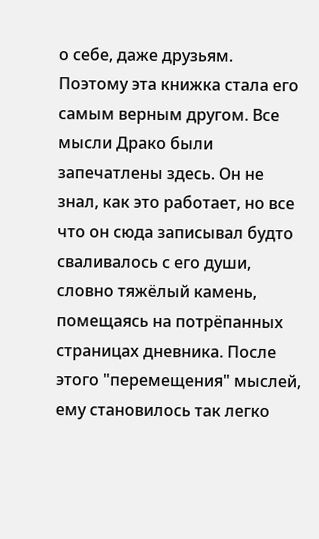о себе, даже друзьям.
Поэтому эта книжка стала его самым верным другом. Все мысли Драко были запечатлены здесь. Он не знал, как это работает, но все что он сюда записывал будто сваливалось с его души, словно тяжёлый камень, помещаясь на потрёпанных страницах дневника. После этого "перемещения" мыслей, ему становилось так легко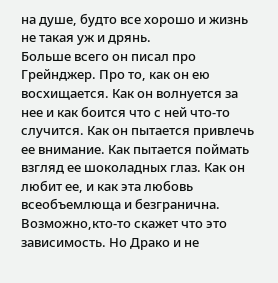на душе, будто все хорошо и жизнь не такая уж и дрянь.
Больше всего он писал про Грейнджер. Про то, как он ею восхищается. Как он волнуется за нее и как боится что с ней что-то случится. Как он пытается привлечь ее внимание. Как пытается поймать взгляд ее шоколадных глаз. Как он любит ее, и как эта любовь всеобъемлюща и безгранична.
Возможно,кто-то скажет что это зависимость. Но Драко и не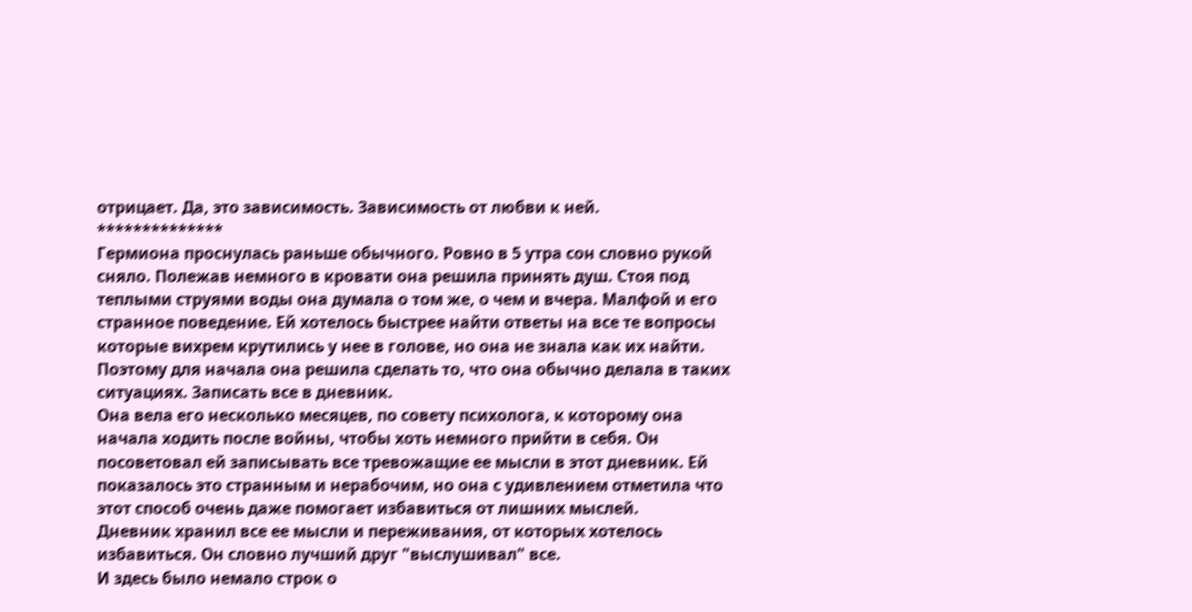отрицает. Да, это зависимость. Зависимость от любви к ней.
**************
Гермиона проснулась раньше обычного. Ровно в 5 утра сон словно рукой сняло. Полежав немного в кровати она решила принять душ. Стоя под теплыми струями воды она думала о том же, о чем и вчера. Малфой и его странное поведение. Ей хотелось быстрее найти ответы на все те вопросы которые вихрем крутились у нее в голове, но она не знала как их найти. Поэтому для начала она решила сделать то, что она обычно делала в таких ситуациях. Записать все в дневник.
Она вела его несколько месяцев, по совету психолога, к которому она начала ходить после войны, чтобы хоть немного прийти в себя. Он посоветовал ей записывать все тревожащие ее мысли в этот дневник. Ей показалось это странным и нерабочим, но она с удивлением отметила что этот способ очень даже помогает избавиться от лишних мыслей.
Дневник хранил все ее мысли и переживания, от которых хотелось избавиться. Он словно лучший друг "выслушивал" все.
И здесь было немало строк о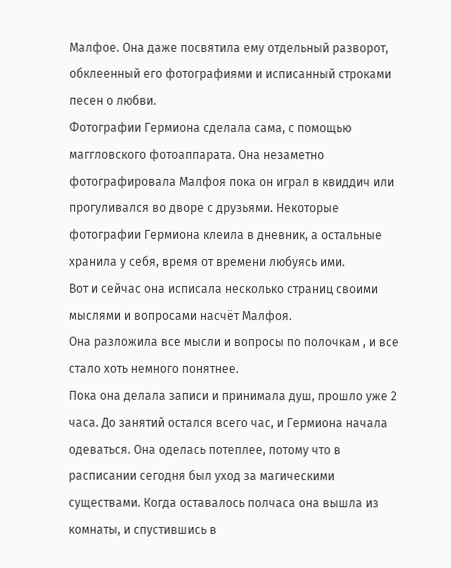Малфое. Она даже посвятила ему отдельный разворот, обклеенный его фотографиями и исписанный строками песен о любви.
Фотографии Гермиона сделала сама, с помощью маггловского фотоаппарата. Она незаметно фотографировала Малфоя пока он играл в квиддич или прогуливался во дворе с друзьями. Некоторые фотографии Гермиона клеила в дневник, а остальные хранила у себя, время от времени любуясь ими.
Вот и сейчас она исписала несколько страниц своими мыслями и вопросами насчёт Малфоя.
Она разложила все мысли и вопросы по полочкам , и все стало хоть немного понятнее.
Пока она делала записи и принимала душ, прошло уже 2 часа. До занятий остался всего час, и Гермиона начала одеваться. Она оделась потеплее, потому что в расписании сегодня был уход за магическими существами. Когда оставалось полчаса она вышла из комнаты, и спустившись в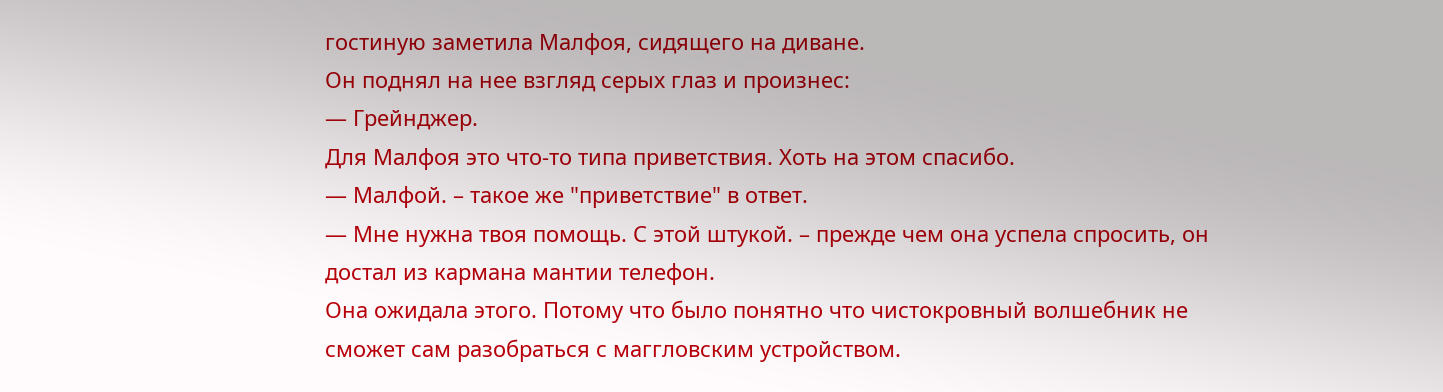гостиную заметила Малфоя, сидящего на диване.
Он поднял на нее взгляд серых глаз и произнес:
— Грейнджер.
Для Малфоя это что-то типа приветствия. Хоть на этом спасибо.
— Малфой. – такое же "приветствие" в ответ.
— Мне нужна твоя помощь. С этой штукой. – прежде чем она успела спросить, он достал из кармана мантии телефон.
Она ожидала этого. Потому что было понятно что чистокровный волшебник не сможет сам разобраться с маггловским устройством.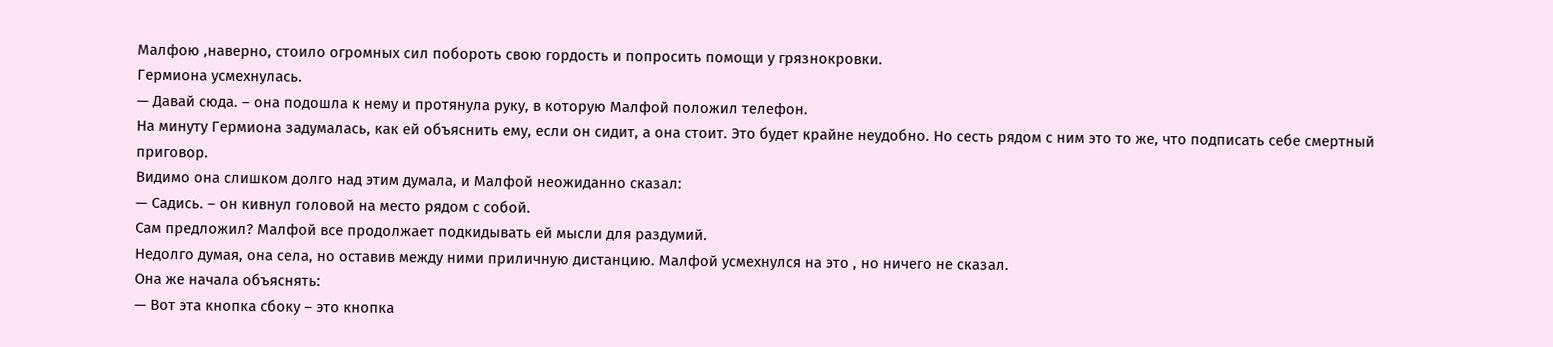Малфою ,наверно, стоило огромных сил побороть свою гордость и попросить помощи у грязнокровки.
Гермиона усмехнулась.
— Давай сюда. – она подошла к нему и протянула руку, в которую Малфой положил телефон.
На минуту Гермиона задумалась, как ей объяснить ему, если он сидит, а она стоит. Это будет крайне неудобно. Но сесть рядом с ним это то же, что подписать себе смертный приговор.
Видимо она слишком долго над этим думала, и Малфой неожиданно сказал:
— Садись. – он кивнул головой на место рядом с собой.
Сам предложил? Малфой все продолжает подкидывать ей мысли для раздумий.
Недолго думая, она села, но оставив между ними приличную дистанцию. Малфой усмехнулся на это , но ничего не сказал.
Она же начала объяснять:
— Вот эта кнопка сбоку – это кнопка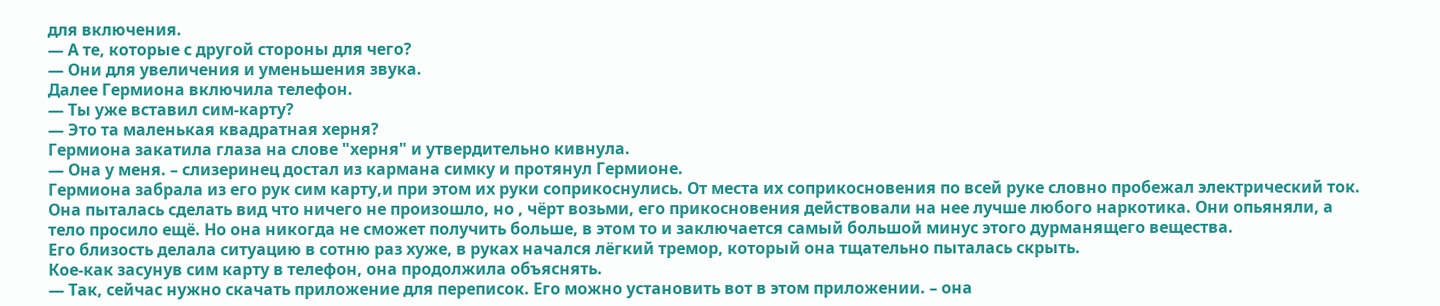для включения.
— А те, которые с другой стороны для чего?
— Они для увеличения и уменьшения звука.
Далее Гермиона включила телефон.
— Ты уже вставил сим-карту?
— Это та маленькая квадратная херня?
Гермиона закатила глаза на слове "херня" и утвердительно кивнула.
— Она у меня. – слизеринец достал из кармана симку и протянул Гермионе.
Гермиона забрала из его рук сим карту,и при этом их руки соприкоснулись. От места их соприкосновения по всей руке словно пробежал электрический ток. Она пыталась сделать вид что ничего не произошло, но , чёрт возьми, его прикосновения действовали на нее лучше любого наркотика. Они опьяняли, а тело просило ещё. Но она никогда не сможет получить больше, в этом то и заключается самый большой минус этого дурманящего вещества.
Его близость делала ситуацию в сотню раз хуже, в руках начался лёгкий тремор, который она тщательно пыталась скрыть.
Кое-как засунув сим карту в телефон, она продолжила объяснять.
— Так, сейчас нужно скачать приложение для переписок. Его можно установить вот в этом приложении. – она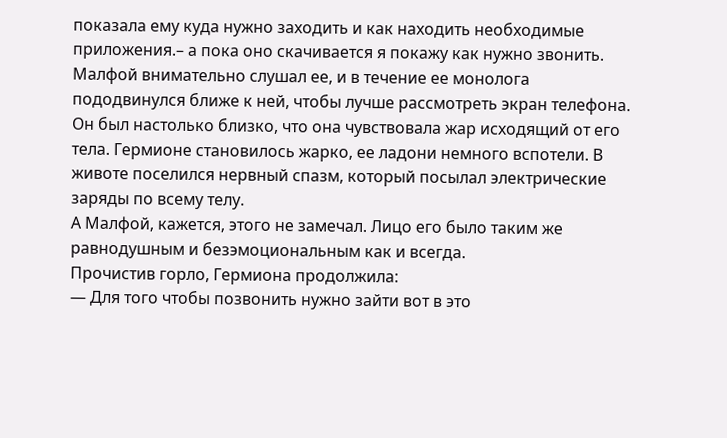показала ему куда нужно заходить и как находить необходимые приложения.– а пока оно скачивается я покажу как нужно звонить.
Малфой внимательно слушал ее, и в течение ее монолога пододвинулся ближе к ней, чтобы лучше рассмотреть экран телефона. Он был настолько близко, что она чувствовала жар исходящий от его тела. Гермионе становилось жарко, ее ладони немного вспотели. В животе поселился нервный спазм, который посылал электрические заряды по всему телу.
А Малфой, кажется, этого не замечал. Лицо его было таким же равнодушным и безэмоциональным как и всегда.
Прочистив горло, Гермиона продолжила:
— Для того чтобы позвонить нужно зайти вот в это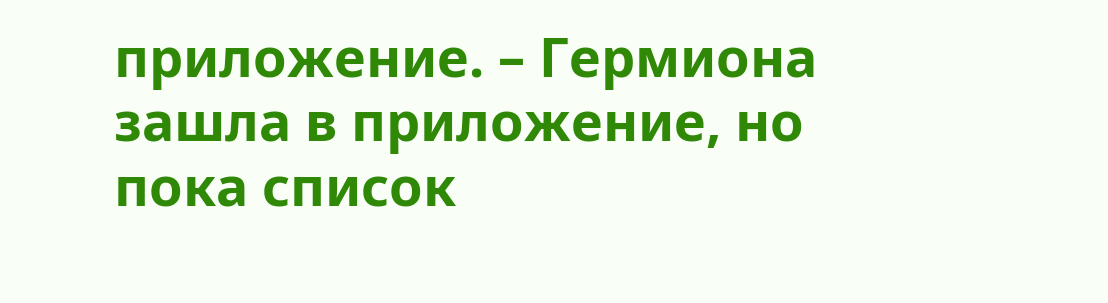приложение. – Гермиона зашла в приложение, но пока список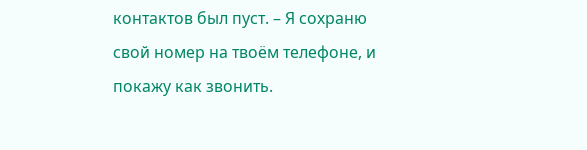контактов был пуст. – Я сохраню свой номер на твоём телефоне, и покажу как звонить.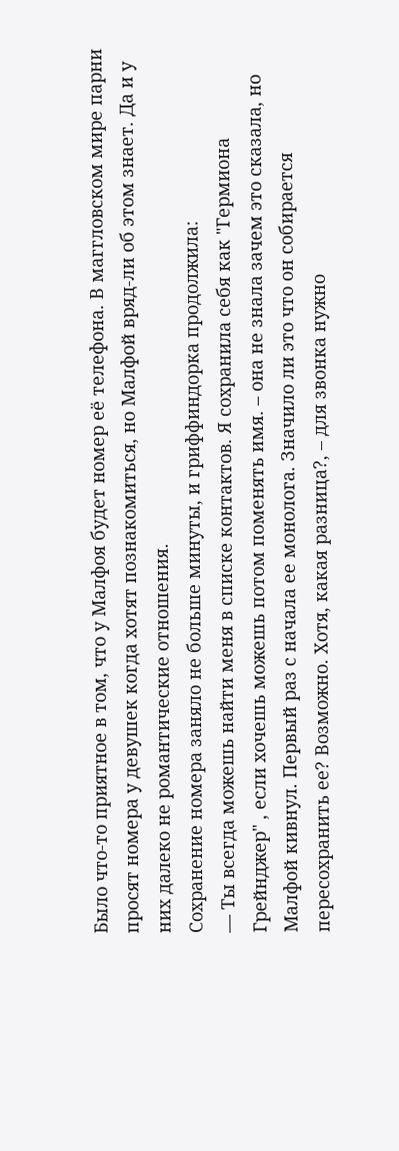Было что-то приятное в том, что у Малфоя будет номер её телефона. В маггловском мире парни просят номера у девушек когда хотят познакомиться, но Малфой вряд-ли об этом знает. Да и у них далеко не романтические отношения.
Сохранение номера заняло не больше минуты, и гриффиндорка продолжила:
— Ты всегда можешь найти меня в списке контактов. Я сохранила себя как "Гермиона Грейнджер" , если хочешь можешь потом поменять имя. – она не знала зачем это сказала, но Малфой кивнул. Первый раз с начала ее монолога. Значило ли это что он собирается пересохранить ее? Возможно. Хотя, какая разница?, – для звонка нужно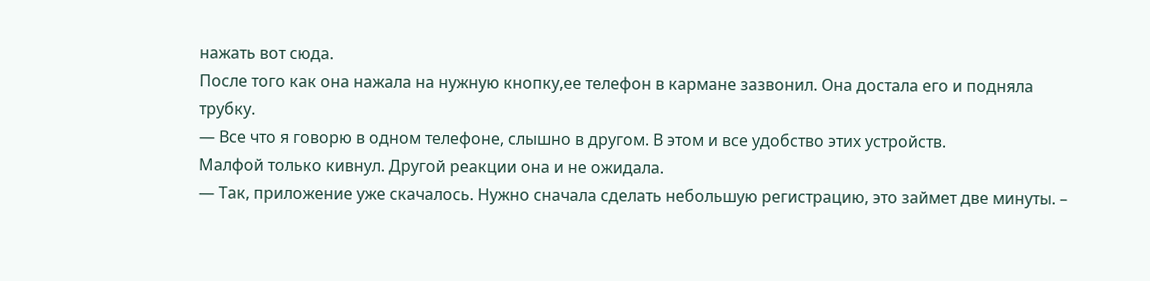нажать вот сюда.
После того как она нажала на нужную кнопку,ее телефон в кармане зазвонил. Она достала его и подняла трубку.
— Все что я говорю в одном телефоне, слышно в другом. В этом и все удобство этих устройств.
Малфой только кивнул. Другой реакции она и не ожидала.
— Так, приложение уже скачалось. Нужно сначала сделать небольшую регистрацию, это займет две минуты. –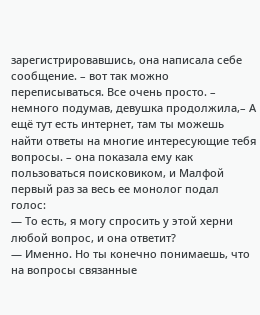зарегистрировавшись, она написала себе сообщение. – вот так можно переписываться. Все очень просто. – немного подумав, девушка продолжила,– А ещё тут есть интернет, там ты можешь найти ответы на многие интересующие тебя вопросы. – она показала ему как пользоваться поисковиком, и Малфой первый раз за весь ее монолог подал голос:
— То есть, я могу спросить у этой херни любой вопрос, и она ответит?
— Именно. Но ты конечно понимаешь, что на вопросы связанные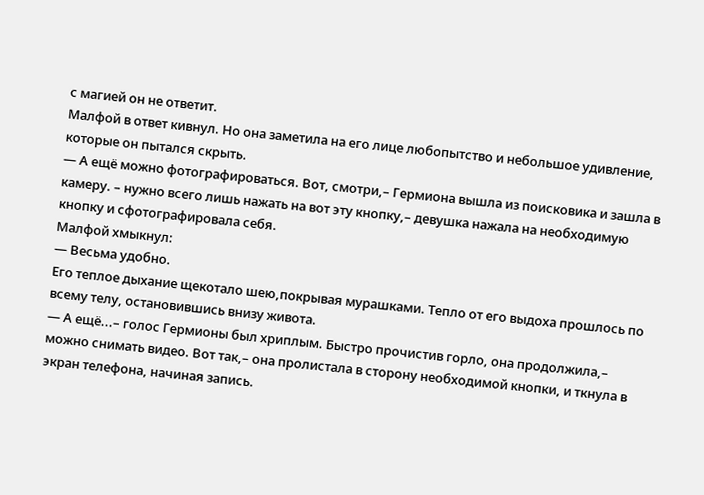с магией он не ответит.
Малфой в ответ кивнул. Но она заметила на его лице любопытство и небольшое удивление, которые он пытался скрыть.
— А ещё можно фотографироваться. Вот, смотри,– Гермиона вышла из поисковика и зашла в камеру. – нужно всего лишь нажать на вот эту кнопку,– девушка нажала на необходимую кнопку и сфотографировала себя.
Малфой хмыкнул:
— Весьма удобно.
Его теплое дыхание щекотало шею,покрывая мурашками. Тепло от его выдоха прошлось по всему телу, остановившись внизу живота.
— А ещё...– голос Гермионы был хриплым. Быстро прочистив горло, она продолжила,– можно снимать видео. Вот так,– она пролистала в сторону необходимой кнопки, и ткнула в экран телефона, начиная запись.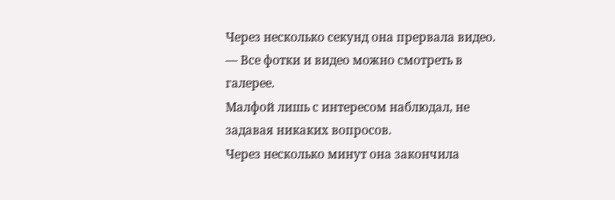Через несколько секунд она прервала видео.
— Все фотки и видео можно смотреть в галерее.
Малфой лишь с интересом наблюдал, не задавая никаких вопросов.
Через несколько минут она закончила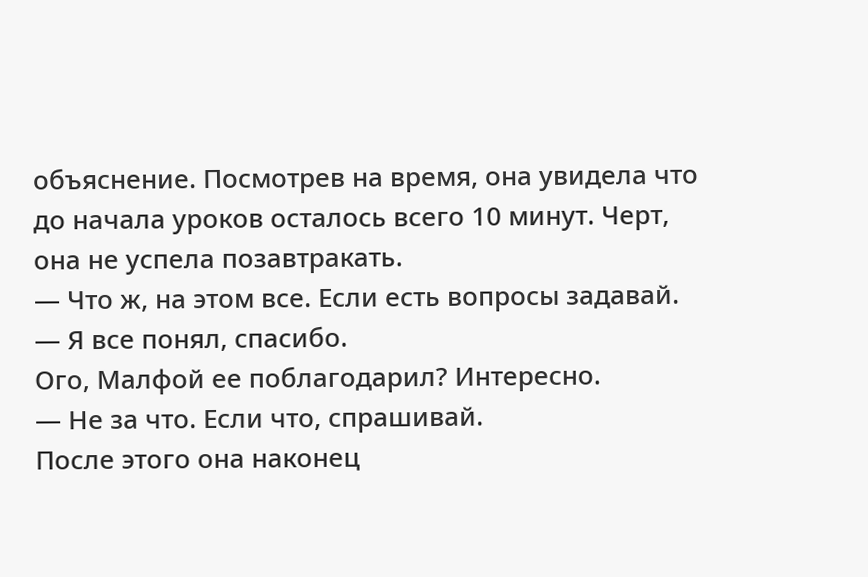объяснение. Посмотрев на время, она увидела что до начала уроков осталось всего 10 минут. Черт, она не успела позавтракать.
— Что ж, на этом все. Если есть вопросы задавай.
— Я все понял, спасибо.
Ого, Малфой ее поблагодарил? Интересно.
— Не за что. Если что, спрашивай.
После этого она наконец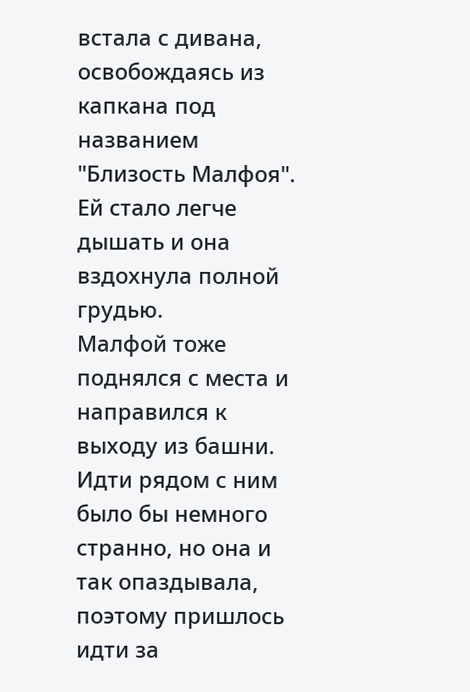встала с дивана, освобождаясь из капкана под названием "Близость Малфоя". Ей стало легче дышать и она вздохнула полной грудью.
Малфой тоже поднялся с места и направился к выходу из башни. Идти рядом с ним было бы немного странно, но она и так опаздывала, поэтому пришлось идти за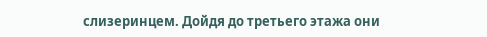слизеринцем. Дойдя до третьего этажа они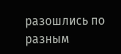разошлись по разным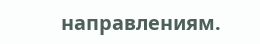направлениям.